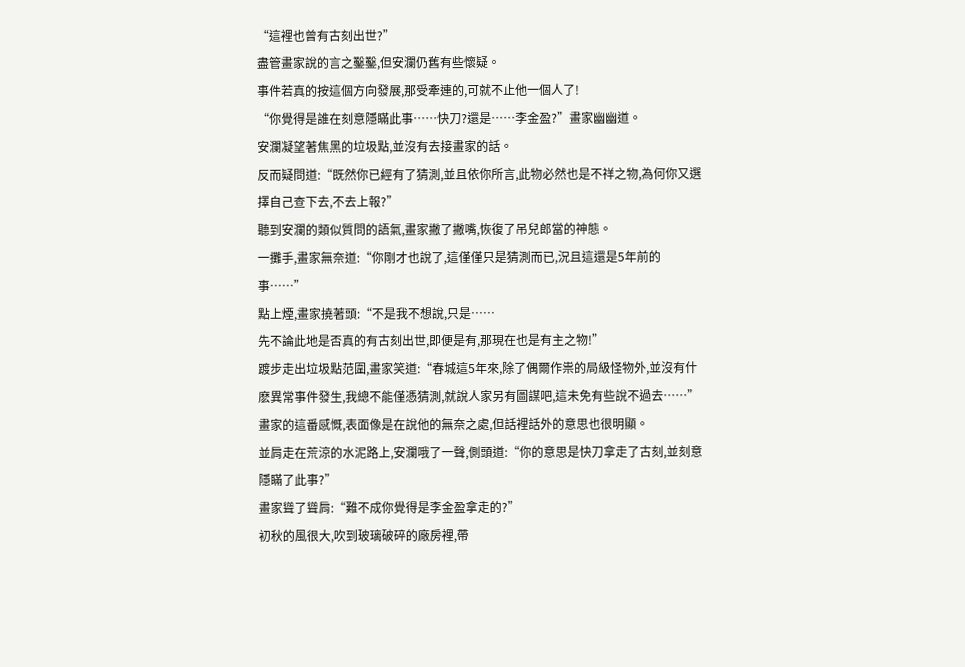“這裡也曾有古刻出世?”
盡管畫家說的言之鑿鑿,但安瀾仍舊有些懷疑。
事件若真的按這個方向發展,那受牽連的,可就不止他一個人了!
“你覺得是誰在刻意隱瞞此事……快刀?還是……李金盈?”畫家幽幽道。
安瀾凝望著焦黑的垃圾點,並沒有去接畫家的話。
反而疑問道:“既然你已經有了猜測,並且依你所言,此物必然也是不祥之物,為何你又選擇自己查下去,不去上報?”
聽到安瀾的類似質問的語氣,畫家撇了撇嘴,恢復了吊兒郎當的神態。
一攤手,畫家無奈道:“你剛才也說了,這僅僅只是猜測而已,況且這還是5年前的事……”
點上煙,畫家撓著頭:“不是我不想說,只是……
先不論此地是否真的有古刻出世,即便是有,那現在也是有主之物!”
踱步走出垃圾點范圍,畫家笑道:“春城這5年來,除了偶爾作祟的局級怪物外,並沒有什麽異常事件發生,我總不能僅憑猜測,就說人家另有圖謀吧,這未免有些說不過去……”
畫家的這番感慨,表面像是在說他的無奈之處,但話裡話外的意思也很明顯。
並肩走在荒涼的水泥路上,安瀾哦了一聲,側頭道:“你的意思是快刀拿走了古刻,並刻意隱瞞了此事?”
畫家聳了聳肩:“難不成你覺得是李金盈拿走的?”
初秋的風很大,吹到玻璃破碎的廠房裡,帶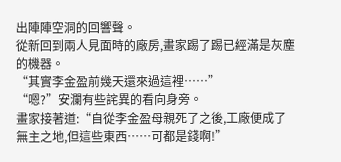出陣陣空洞的回響聲。
從新回到兩人見面時的廠房,畫家踢了踢已經滿是灰塵的機器。
“其實李金盈前幾天還來過這裡……”
“嗯?”安瀾有些詫異的看向身旁。
畫家接著道:“自從李金盈母親死了之後,工廠便成了無主之地,但這些東西……可都是錢啊!”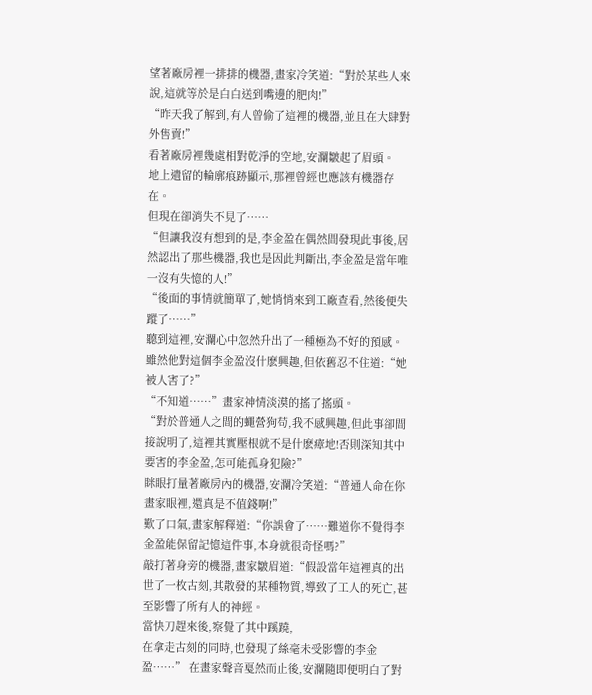望著廠房裡一排排的機器,畫家冷笑道:“對於某些人來說,這就等於是白白送到嘴邊的肥肉!”
“昨天我了解到,有人曾偷了這裡的機器,並且在大肆對外售賣!”
看著廠房裡幾處相對乾淨的空地,安瀾皺起了眉頭。
地上遺留的輪廓痕跡顯示,那裡曾經也應該有機器存在。
但現在卻消失不見了……
“但讓我沒有想到的是,李金盈在偶然間發現此事後,居然認出了那些機器,我也是因此判斷出,李金盈是當年唯一沒有失憶的人!”
“後面的事情就簡單了,她悄悄來到工廠查看,然後便失蹤了……”
聽到這裡,安瀾心中忽然升出了一種極為不好的預感。
雖然他對這個李金盈沒什麽興趣,但依舊忍不住道:“她被人害了?”
“不知道……”畫家神情淡漠的搖了搖頭。
“對於普通人之間的蠅營狗苟,我不感興趣,但此事卻間接說明了,這裡其實壓根就不是什麽瘴地!否則深知其中要害的李金盈,怎可能孤身犯險?”
眯眼打量著廠房內的機器,安瀾冷笑道:“普通人命在你畫家眼裡,還真是不值錢啊!”
歎了口氣,畫家解釋道:“你誤會了……難道你不覺得李金盈能保留記憶這件事,本身就很奇怪嗎?”
敲打著身旁的機器,畫家皺眉道:“假設當年這裡真的出世了一枚古刻,其散發的某種物質,導致了工人的死亡,甚至影響了所有人的神經。
當快刀趕來後,察覺了其中蹊蹺,
在拿走古刻的同時,也發現了絲毫未受影響的李金盈……” 在畫家聲音戛然而止後,安瀾隨即便明白了對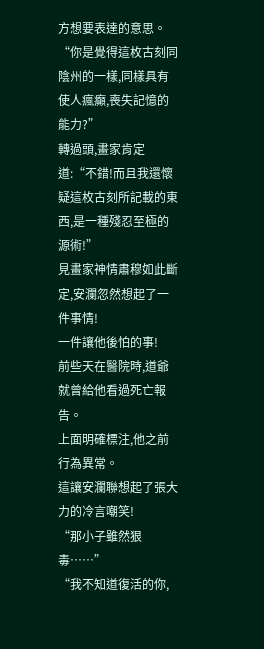方想要表達的意思。
“你是覺得這枚古刻同陰州的一樣,同樣具有使人瘋癲,喪失記憶的能力?”
轉過頭,畫家肯定道:“不錯!而且我還懷疑這枚古刻所記載的東西,是一種殘忍至極的源術!”
見畫家神情肅穆如此斷定,安瀾忽然想起了一件事情!
一件讓他後怕的事!
前些天在醫院時,道爺就曾給他看過死亡報告。
上面明確標注,他之前行為異常。
這讓安瀾聯想起了張大力的冷言嘲笑!
“那小子雖然狠毒……”
“我不知道復活的你,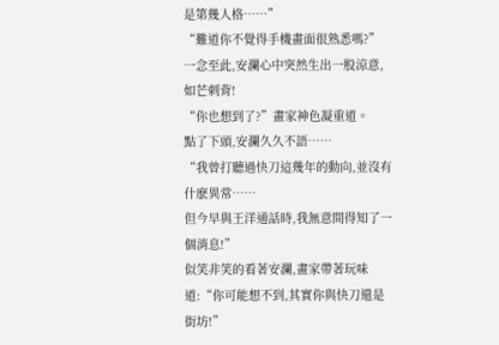是第幾人格……”
“難道你不覺得手機畫面很熟悉嗎?”
一念至此,安瀾心中突然生出一股涼意,如芒刺背!
“你也想到了?”畫家神色凝重道。
點了下頭,安瀾久久不語……
“我曾打聽過快刀這幾年的動向,並沒有什麽異常……
但今早與王洋通話時,我無意間得知了一個消息!”
似笑非笑的看著安瀾,畫家帶著玩味道:“你可能想不到,其實你與快刀還是街坊!”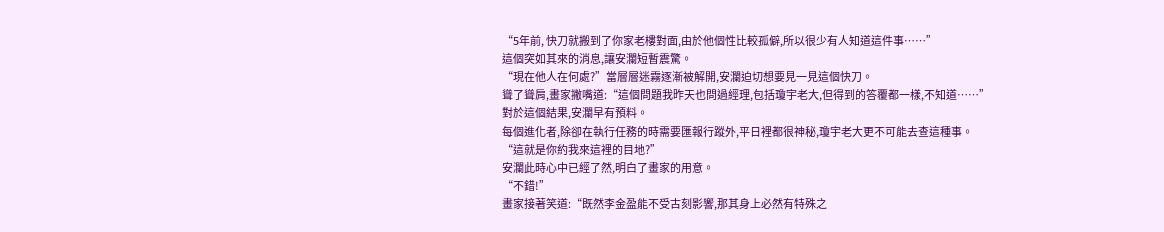“5年前, 快刀就搬到了你家老樓對面,由於他個性比較孤僻,所以很少有人知道這件事……”
這個突如其來的消息,讓安瀾短暫震驚。
“現在他人在何處?”當層層迷霧逐漸被解開,安瀾迫切想要見一見這個快刀。
聳了聳肩,畫家撇嘴道:“這個問題我昨天也問過經理,包括瓊宇老大,但得到的答覆都一樣,不知道……”
對於這個結果,安瀾早有預料。
每個進化者,除卻在執行任務的時需要匯報行蹤外,平日裡都很神秘,瓊宇老大更不可能去查這種事。
“這就是你約我來這裡的目地?”
安瀾此時心中已經了然,明白了畫家的用意。
“不錯!”
畫家接著笑道:“既然李金盈能不受古刻影響,那其身上必然有特殊之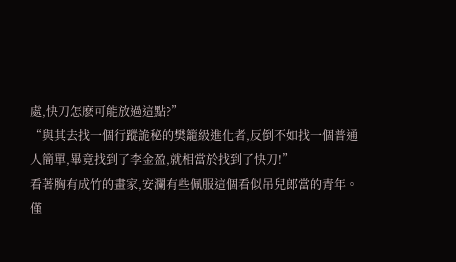處,快刀怎麽可能放過這點?”
“與其去找一個行蹤詭秘的樊籠級進化者,反倒不如找一個普通人簡單,畢竟找到了李金盈,就相當於找到了快刀!”
看著胸有成竹的畫家,安瀾有些佩服這個看似吊兒郎當的青年。
僅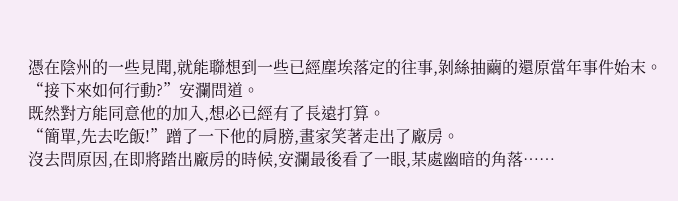憑在陰州的一些見聞,就能聯想到一些已經塵埃落定的往事,剝絲抽繭的還原當年事件始末。
“接下來如何行動?”安瀾問道。
既然對方能同意他的加入,想必已經有了長遠打算。
“簡單,先去吃飯!”蹭了一下他的肩膀,畫家笑著走出了廠房。
沒去問原因,在即將踏出廠房的時候,安瀾最後看了一眼,某處幽暗的角落……